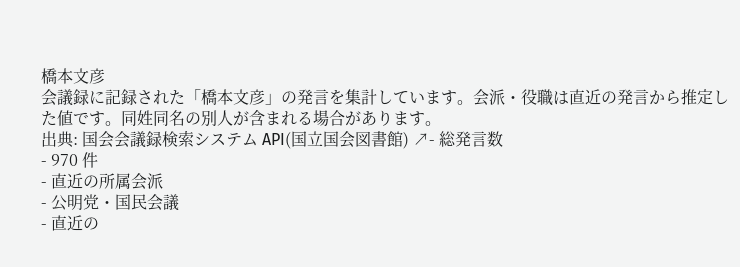橋本文彦
会議録に記録された「橋本文彦」の発言を集計しています。会派・役職は直近の発言から推定した値です。同姓同名の別人が含まれる場合があります。
出典: 国会会議録検索システム API(国立国会図書館) ↗- 総発言数
- 970 件
- 直近の所属会派
- 公明党・国民会議
- 直近の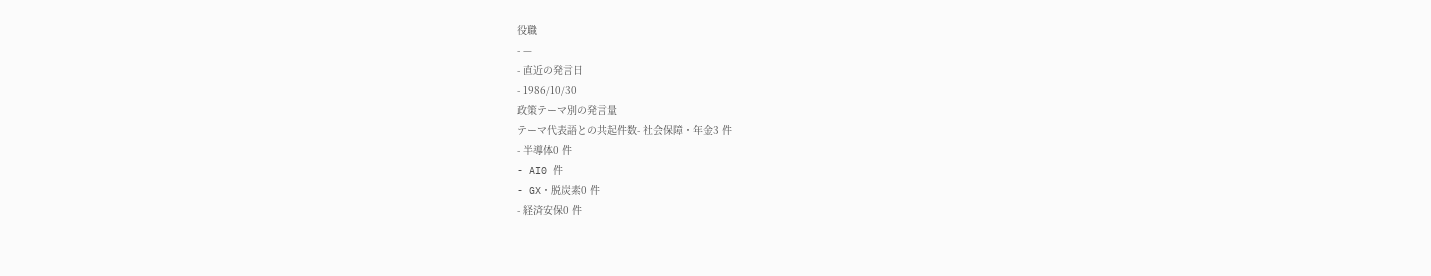役職
- —
- 直近の発言日
- 1986/10/30
政策テーマ別の発言量
テーマ代表語との共起件数- 社会保障・年金3 件
- 半導体0 件
- AI0 件
- GX・脱炭素0 件
- 経済安保0 件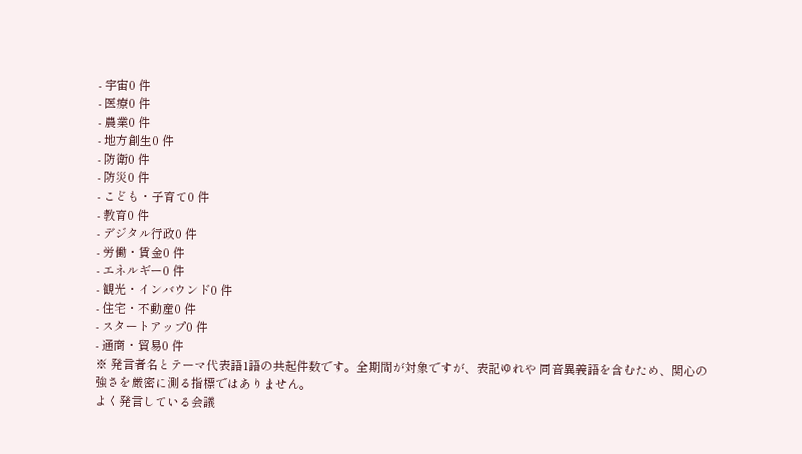- 宇宙0 件
- 医療0 件
- 農業0 件
- 地方創生0 件
- 防衛0 件
- 防災0 件
- こども・子育て0 件
- 教育0 件
- デジタル行政0 件
- 労働・賃金0 件
- エネルギー0 件
- 観光・インバウンド0 件
- 住宅・不動産0 件
- スタートアップ0 件
- 通商・貿易0 件
※ 発言者名とテーマ代表語1語の共起件数です。全期間が対象ですが、表記ゆれや 同音異義語を含むため、関心の強さを厳密に測る指標ではありません。
よく発言している会議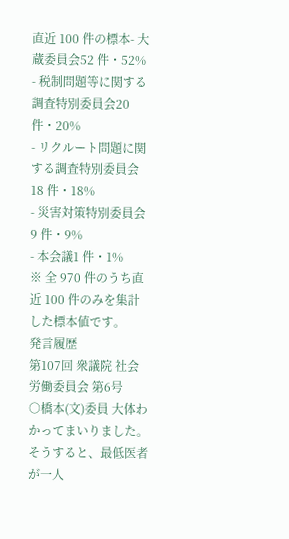直近 100 件の標本- 大蔵委員会52 件・52%
- 税制問題等に関する調査特別委員会20 件・20%
- リクルート問題に関する調査特別委員会18 件・18%
- 災害対策特別委員会9 件・9%
- 本会議1 件・1%
※ 全 970 件のうち直近 100 件のみを集計した標本値です。
発言履歴
第107回 衆議院 社会労働委員会 第6号
○橋本(文)委員 大体わかってまいりました。そうすると、最低医者が一人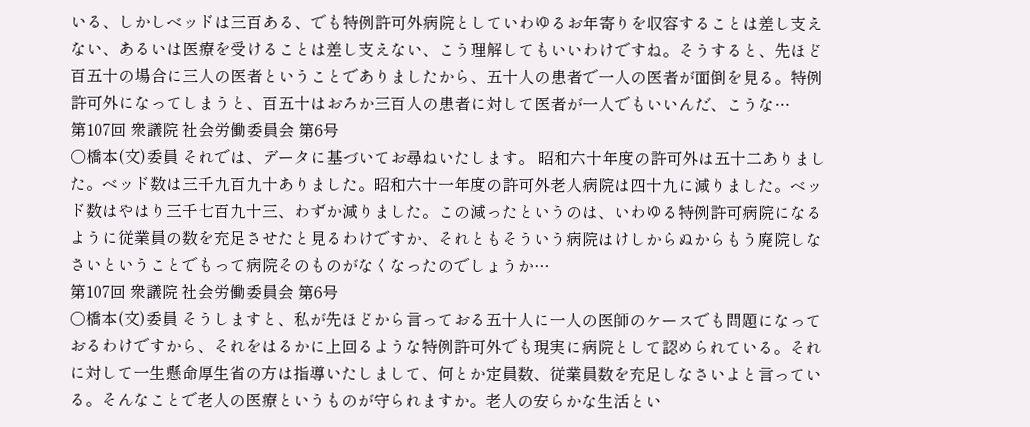いる、しかしベッドは三百ある、でも特例許可外病院としていわゆるお年寄りを収容することは差し支えない、あるいは医療を受けることは差し支えない、こう理解してもいいわけですね。そうすると、先ほど百五十の場合に三人の医者ということでありましたから、五十人の患者で一人の医者が面倒を見る。特例許可外になってしまうと、百五十はおろか三百人の患者に対して医者が一人でもいいんだ、こうな…
第107回 衆議院 社会労働委員会 第6号
○橋本(文)委員 それでは、データに基づいてお尋ねいたします。 昭和六十年度の許可外は五十二ありました。ベッド数は三千九百九十ありました。昭和六十一年度の許可外老人病院は四十九に減りました。ベッド数はやはり三千七百九十三、わずか減りました。この減ったというのは、いわゆる特例許可病院になるように従業員の数を充足させたと見るわけですか、それともそういう病院はけしからぬからもう廃院しなさいということでもって病院そのものがなくなったのでしょうか…
第107回 衆議院 社会労働委員会 第6号
○橋本(文)委員 そうしますと、私が先ほどから言っておる五十人に一人の医師のケースでも問題になっておるわけですから、それをはるかに上回るような特例許可外でも現実に病院として認められている。それに対して一生懸命厚生省の方は指導いたしまして、何とか定員数、従業員数を充足しなさいよと言っている。そんなことで老人の医療というものが守られますか。老人の安らかな生活とい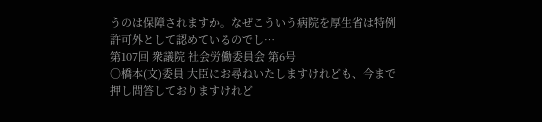うのは保障されますか。なぜこういう病院を厚生省は特例許可外として認めているのでし…
第107回 衆議院 社会労働委員会 第6号
○橋本(文)委員 大臣にお尋ねいたしますけれども、今まで押し問答しておりますけれど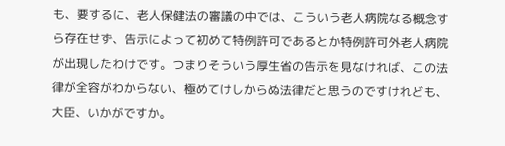も、要するに、老人保健法の審議の中では、こういう老人病院なる概念すら存在せず、告示によって初めて特例許可であるとか特例許可外老人病院が出現したわけです。つまりそういう厚生省の告示を見なければ、この法律が全容がわからない、極めてけしからぬ法律だと思うのですけれども、大臣、いかがですか。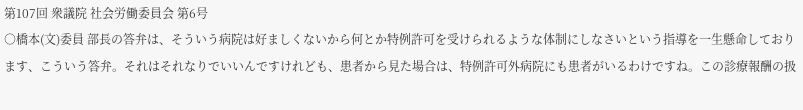第107回 衆議院 社会労働委員会 第6号
○橋本(文)委員 部長の答弁は、そういう病院は好ましくないから何とか特例許可を受けられるような体制にしなさいという指導を一生懸命しております、こういう答弁。それはそれなりでいいんですけれども、患者から見た場合は、特例許可外病院にも患者がいるわけですね。この診療報酬の扱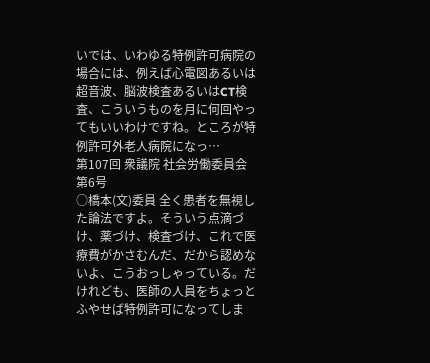いでは、いわゆる特例許可病院の場合には、例えば心電図あるいは超音波、脳波検査あるいはCT検査、こういうものを月に何回やってもいいわけですね。ところが特例許可外老人病院になっ…
第107回 衆議院 社会労働委員会 第6号
○橋本(文)委員 全く患者を無視した論法ですよ。そういう点滴づけ、薬づけ、検査づけ、これで医療費がかさむんだ、だから認めないよ、こうおっしゃっている。だけれども、医師の人員をちょっとふやせば特例許可になってしま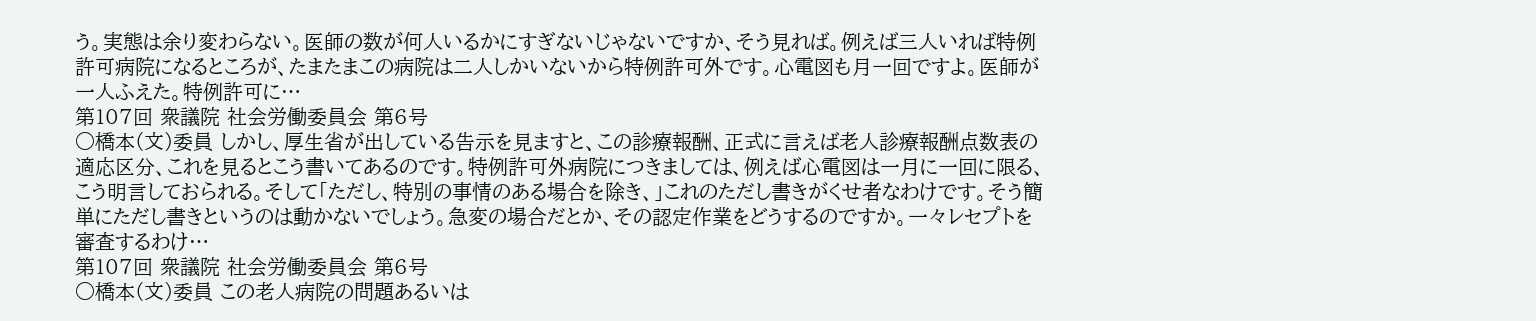う。実態は余り変わらない。医師の数が何人いるかにすぎないじゃないですか、そう見れば。例えば三人いれば特例許可病院になるところが、たまたまこの病院は二人しかいないから特例許可外です。心電図も月一回ですよ。医師が一人ふえた。特例許可に…
第107回 衆議院 社会労働委員会 第6号
○橋本(文)委員 しかし、厚生省が出している告示を見ますと、この診療報酬、正式に言えば老人診療報酬点数表の適応区分、これを見るとこう書いてあるのです。特例許可外病院につきましては、例えば心電図は一月に一回に限る、こう明言しておられる。そして「ただし、特別の事情のある場合を除き、」これのただし書きがくせ者なわけです。そう簡単にただし書きというのは動かないでしょう。急変の場合だとか、その認定作業をどうするのですか。一々レセプトを審査するわけ…
第107回 衆議院 社会労働委員会 第6号
○橋本(文)委員 この老人病院の問題あるいは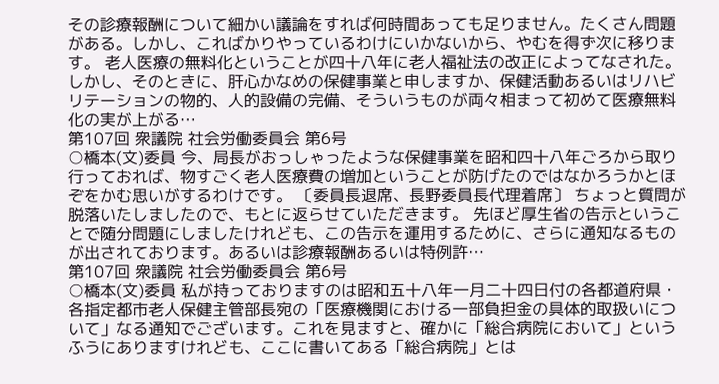その診療報酬について細かい議論をすれば何時間あっても足りません。たくさん問題がある。しかし、こればかりやっているわけにいかないから、やむを得ず次に移ります。 老人医療の無料化ということが四十八年に老人福祉法の改正によってなされた。しかし、そのときに、肝心かなめの保健事業と申しますか、保健活動あるいはリハビリテーションの物的、人的設備の完備、そういうものが両々相まって初めて医療無料化の実が上がる…
第107回 衆議院 社会労働委員会 第6号
○橋本(文)委員 今、局長がおっしゃったような保健事業を昭和四十八年ごろから取り行っておれば、物すごく老人医療費の増加ということが防げたのではなかろうかとほぞをかむ思いがするわけです。 〔委員長退席、長野委員長代理着席〕 ちょっと質問が脱落いたしましたので、もとに返らせていただきます。 先ほど厚生省の告示ということで随分問題にしましたけれども、この告示を運用するために、さらに通知なるものが出されております。あるいは診療報酬あるいは特例許…
第107回 衆議院 社会労働委員会 第6号
○橋本(文)委員 私が持っておりますのは昭和五十八年一月二十四日付の各都道府県・各指定都市老人保健主管部長宛の「医療機関における一部負担金の具体的取扱いについて」なる通知でございます。これを見ますと、確かに「総合病院において」というふうにありますけれども、ここに書いてある「総合病院」とは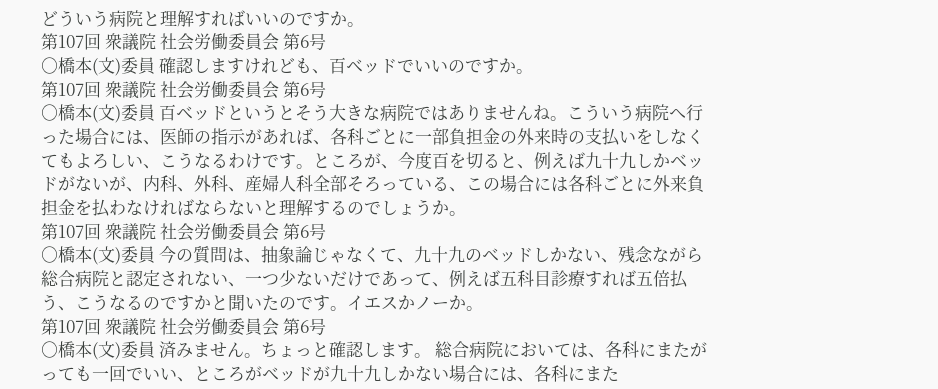どういう病院と理解すればいいのですか。
第107回 衆議院 社会労働委員会 第6号
○橋本(文)委員 確認しますけれども、百ベッドでいいのですか。
第107回 衆議院 社会労働委員会 第6号
○橋本(文)委員 百ベッドというとそう大きな病院ではありませんね。こういう病院へ行った場合には、医師の指示があれば、各科ごとに一部負担金の外来時の支払いをしなくてもよろしい、こうなるわけです。ところが、今度百を切ると、例えば九十九しかベッドがないが、内科、外科、産婦人科全部そろっている、この場合には各科ごとに外来負担金を払わなければならないと理解するのでしょうか。
第107回 衆議院 社会労働委員会 第6号
○橋本(文)委員 今の質問は、抽象論じゃなくて、九十九のベッドしかない、残念ながら総合病院と認定されない、一つ少ないだけであって、例えば五科目診療すれば五倍払う、こうなるのですかと聞いたのです。イエスかノーか。
第107回 衆議院 社会労働委員会 第6号
○橋本(文)委員 済みません。ちょっと確認します。 総合病院においては、各科にまたがっても一回でいい、ところがベッドが九十九しかない場合には、各科にまた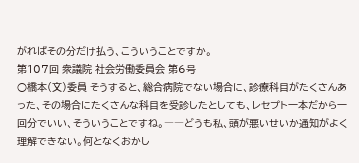がればその分だけ払う、こういうことですか。
第107回 衆議院 社会労働委員会 第6号
○橋本(文)委員 そうすると、総合病院でない場合に、診療科目がたくさんあった、その場合にたくさんな科目を受診したとしても、レセプト一本だから一回分でいい、そういうことですね。――どうも私、頭が悪いせいか通知がよく理解できない。何となくおかし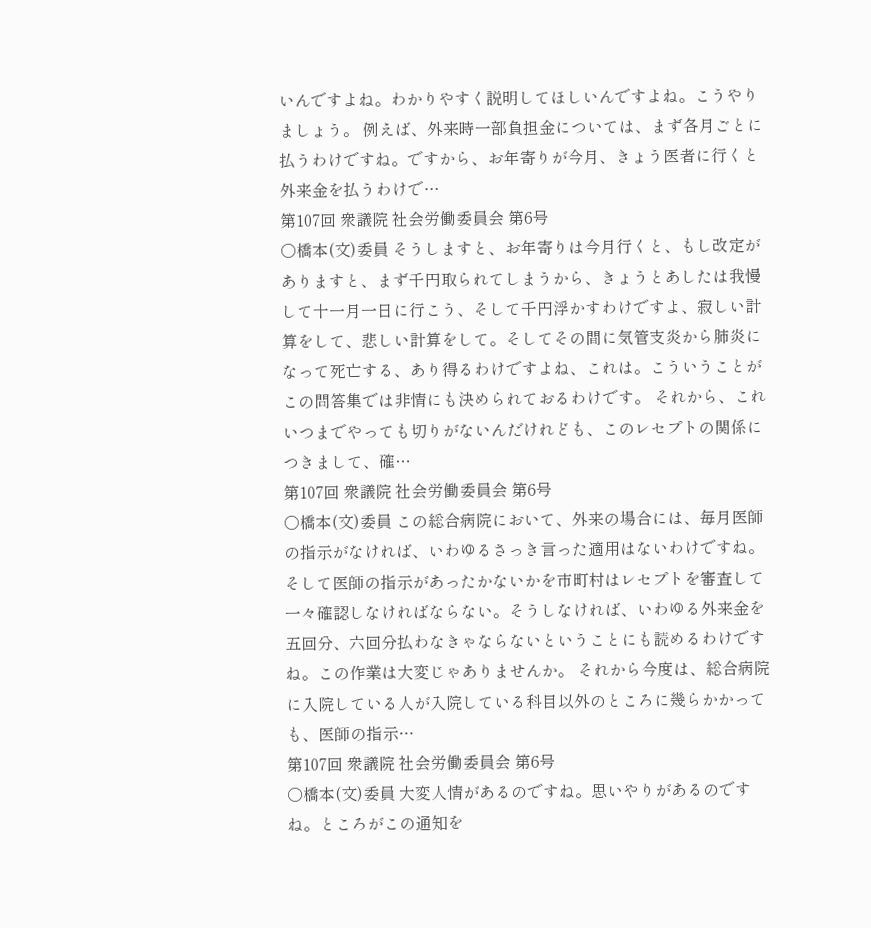いんですよね。わかりやすく説明してほしいんですよね。こうやりましょう。 例えば、外来時一部負担金については、まず各月ごとに払うわけですね。ですから、お年寄りが今月、きょう医者に行くと外来金を払うわけで…
第107回 衆議院 社会労働委員会 第6号
○橋本(文)委員 そうしますと、お年寄りは今月行くと、もし改定がありますと、まず千円取られてしまうから、きょうとあしたは我慢して十一月一日に行こう、そして千円浮かすわけですよ、寂しい計算をして、悲しい計算をして。そしてその間に気管支炎から肺炎になって死亡する、あり得るわけですよね、これは。こういうことがこの問答集では非情にも決められておるわけです。 それから、これいつまでやっても切りがないんだけれども、このレセプトの関係につきまして、確…
第107回 衆議院 社会労働委員会 第6号
○橋本(文)委員 この総合病院において、外来の場合には、毎月医師の指示がなければ、いわゆるさっき言った適用はないわけですね。そして医師の指示があったかないかを市町村はレセプトを審査して一々確認しなければならない。そうしなければ、いわゆる外来金を五回分、六回分払わなきゃならないということにも読めるわけですね。この作業は大変じゃありませんか。 それから今度は、総合病院に入院している人が入院している科目以外のところに幾らかかっても、医師の指示…
第107回 衆議院 社会労働委員会 第6号
○橋本(文)委員 大変人情があるのですね。思いやりがあるのですね。ところがこの通知を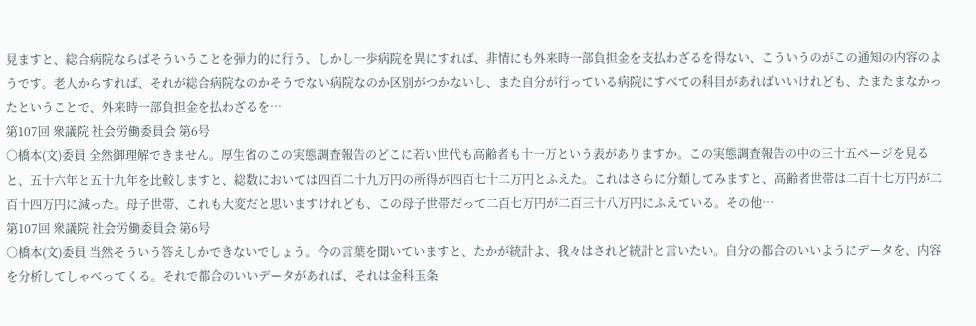見ますと、総合病院ならばそういうことを弾力的に行う、しかし一歩病院を異にすれば、非情にも外来時一部負担金を支払わざるを得ない、こういうのがこの通知の内容のようです。老人からすれば、それが総合病院なのかそうでない病院なのか区別がつかないし、また自分が行っている病院にすべての科目があればいいけれども、たまたまなかったということで、外来時一部負担金を払わざるを…
第107回 衆議院 社会労働委員会 第6号
○橋本(文)委員 全然御理解できません。厚生省のこの実態調査報告のどこに若い世代も高齢者も十一万という表がありますか。この実態調査報告の中の三十五ページを見ると、五十六年と五十九年を比較しますと、総数においては四百二十九万円の所得が四百七十二万円とふえた。これはさらに分類してみますと、高齢者世帯は二百十七万円が二百十四万円に減った。母子世帯、これも大変だと思いますけれども、この母子世帯だって二百七万円が二百三十八万円にふえている。その他…
第107回 衆議院 社会労働委員会 第6号
○橋本(文)委員 当然そういう答えしかできないでしょう。今の言葉を聞いていますと、たかが統計よ、我々はされど統計と言いたい。自分の都合のいいようにデータを、内容を分析してしゃべってくる。それで都合のいいデータがあれば、それは金科玉条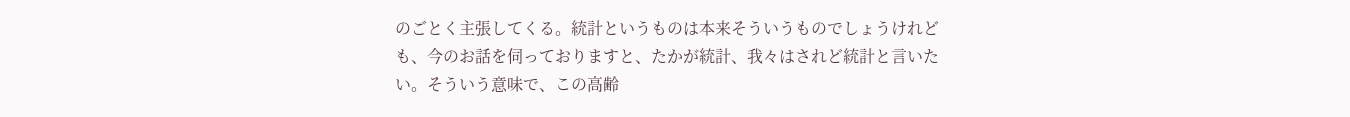のごとく主張してくる。統計というものは本来そういうものでしょうけれども、今のお話を伺っておりますと、たかが統計、我々はされど統計と言いたい。そういう意味で、この高齢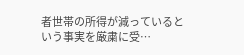者世帯の所得が減っているという事実を厳粛に受…